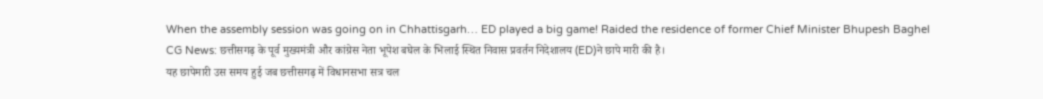When the assembly session was going on in Chhattisgarh… ED played a big game! Raided the residence of former Chief Minister Bhupesh Baghel
CG News: छत्तीसगढ़ के पूर्व मुख्यमंत्री और कांग्रेस नेता भूपेश बघेल के भिलाई स्थित निवास प्रवर्तन निदेशालय (ED)ने छापे मारी की है।
यह छापेमारी उस समय हुई जब छत्तीसगढ़ में विधानसभा सत्र चल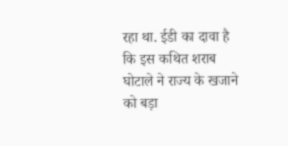रहा था. ईडी का दावा है कि इस कथित शराब घोटाले ने राज्य के खजाने को बड़ा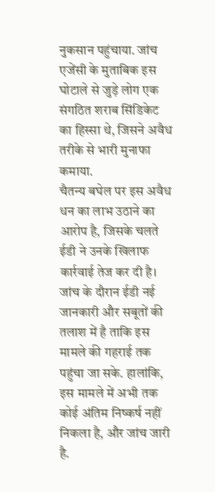नुकसान पहुंचाया. जांच एजेंसी के मुताबिक इस घोटाले से जुड़े लोग एक संगठित शराब सिंडिकेट का हिस्सा थे, जिसने अवैध तरीके से भारी मुनाफा कमाया.
चैतन्य बघेल पर इस अवैध धन का लाभ उठाने का आरोप है, जिसके चलते ईडी ने उनके खिलाफ कार्रवाई तेज कर दी है।
जांच के दौरान ईडी नई जानकारी और सबूतों की तलाश में है ताकि इस मामले की गहराई तक पहुंचा जा सके. हालांकि, इस मामले में अभी तक कोई अंतिम निष्कर्ष नहीं निकला है, और जांच जारी है.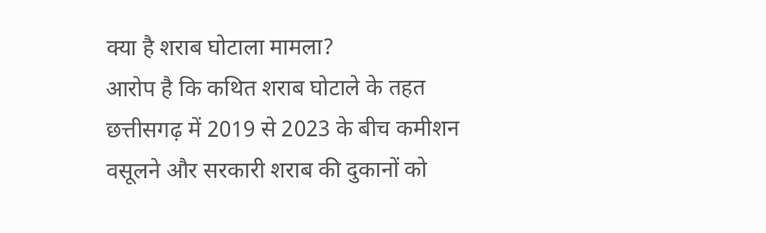क्या है शराब घोटाला मामला?
आरोप है कि कथित शराब घोटाले के तहत छत्तीसगढ़ में 2019 से 2023 के बीच कमीशन वसूलने और सरकारी शराब की दुकानों को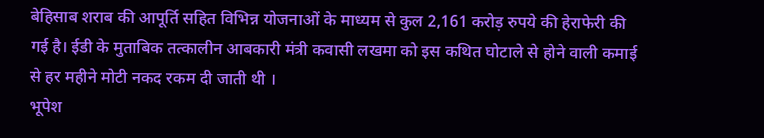बेहिसाब शराब की आपूर्ति सहित विभिन्न योजनाओं के माध्यम से कुल 2,161 करोड़ रुपये की हेराफेरी की गई है। ईडी के मुताबिक तत्कालीन आबकारी मंत्री कवासी लखमा को इस कथित घोटाले से होने वाली कमाई से हर महीने मोटी नकद रकम दी जाती थी ।
भूपेश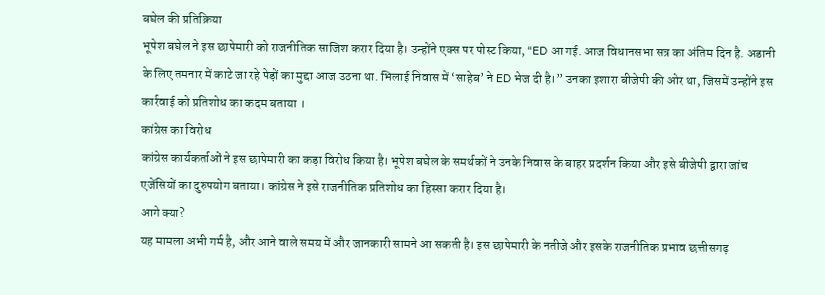बघेल की प्रतिक्रिया
भूपेश बघेल ने इस छापेमारी को राजनीतिक साजिश करार दिया है। उन्होंने एक्स पर पोस्ट किया, “ED आ गई. आज विधानसभा सत्र का अंतिम दिन है. अडानी के लिए तमनार में काटे जा रहे पेड़ों का मुद्दा आज उठना था. भिलाई निवास में ‘साहेब’ ने ED भेज दी है।” उनका इशारा बीजेपी की ओर था, जिसमें उन्होंने इस कार्रवाई को प्रतिशोध का कदम बताया ।
कांग्रेस का विरोध
कांग्रेस कार्यकर्ताओं ने इस छापेमारी का कड़ा विरोध किया है। भूपेश बघेल के समर्थकों ने उनके निवास के बाहर प्रदर्शन किया और इसे बीजेपी द्वारा जांच एजेंसियों का दुरुपयोग बताया। कांग्रेस ने इसे राजनीतिक प्रतिशोध का हिस्सा करार दिया है।
आगे क्या?
यह मामला अभी गर्म है, और आने वाले समय में और जानकारी सामने आ सकती है। इस छापेमारी के नतीजे और इसके राजनीतिक प्रभाव छत्तीसगढ़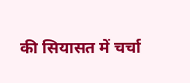की सियासत में चर्चा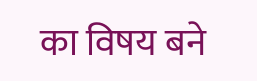का विषय बने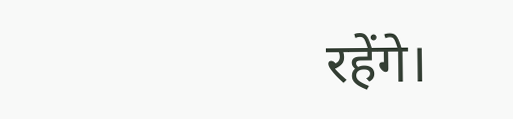रहेंगे।